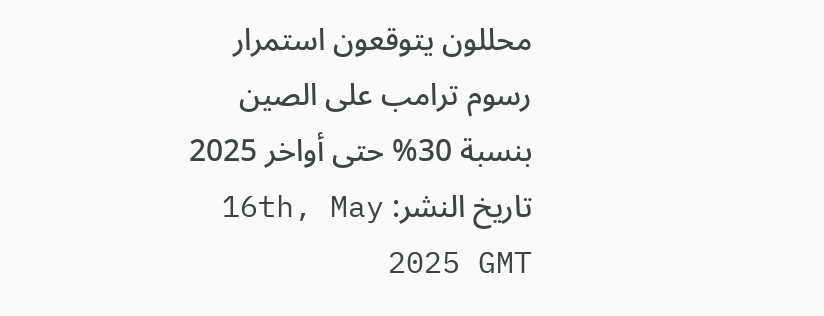محللون يتوقعون استمرار رسوم ترامب على الصين بنسبة 30% حتى أواخر 2025
تاريخ النشر: 16th, May 2025 GMT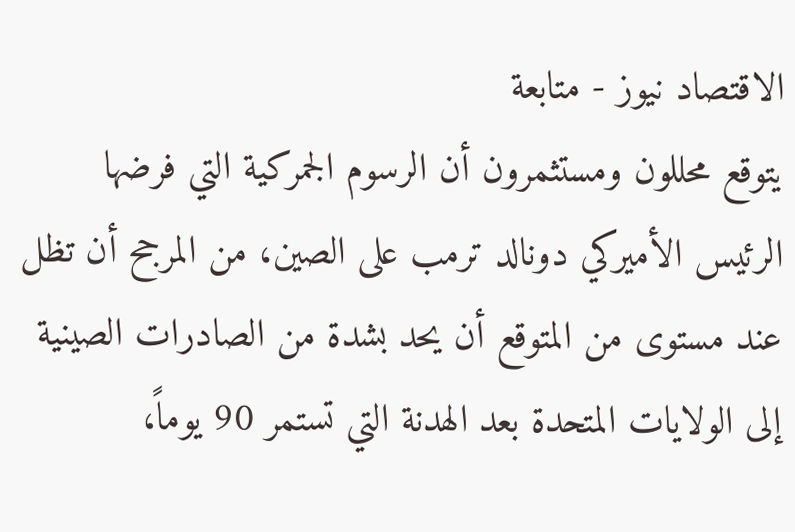الاقتصاد نيوز - متابعة
يتوقع محللون ومستثمرون أن الرسوم الجمركية التي فرضها الرئيس الأميركي دونالد ترمب على الصين، من المرجح أن تظل عند مستوى من المتوقع أن يحد بشدة من الصادرات الصينية إلى الولايات المتحدة بعد الهدنة التي تستمر 90 يوماً،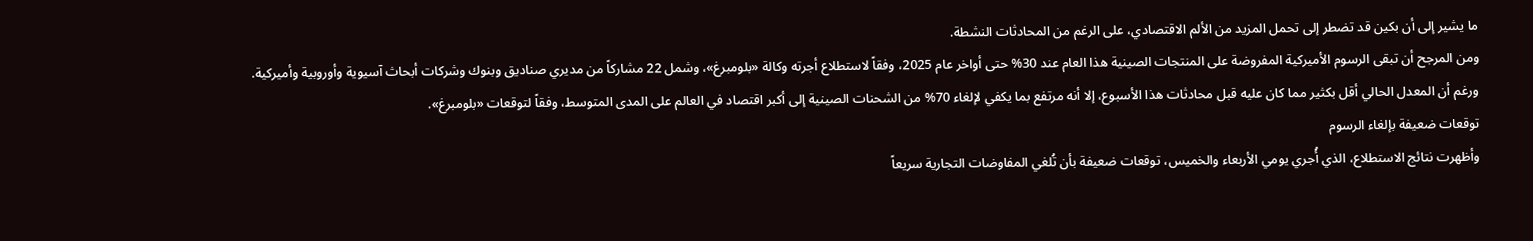ما يشير إلى أن بكين قد تضطر إلى تحمل المزيد من الألم الاقتصادي، على الرغم من المحادثات النشطة.
ومن المرجح أن تبقى الرسوم الأميركية المفروضة على المنتجات الصينية هذا العام عند 30% حتى أواخر عام 2025، وفقاً لاستطلاع أجرته وكالة «بلومبرغ»، وشمل 22 مشاركاً من مديري صناديق وبنوك وشركات أبحاث آسيوية وأوروبية وأميركية.
ورغم أن المعدل الحالي أقل بكثير مما كان عليه قبل محادثات هذا الأسبوع، إلا أنه مرتفع بما يكفي لإلغاء 70% من الشحنات الصينية إلى أكبر اقتصاد في العالم على المدى المتوسط، وفقاً لتوقعات «بلومبرغ».
توقعات ضعيفة بإلغاء الرسوم
وأظهرت نتائج الاستطلاع، الذي أُجري يومي الأربعاء والخميس، توقعات ضعيفة بأن تُلغي المفاوضات التجارية سريعاً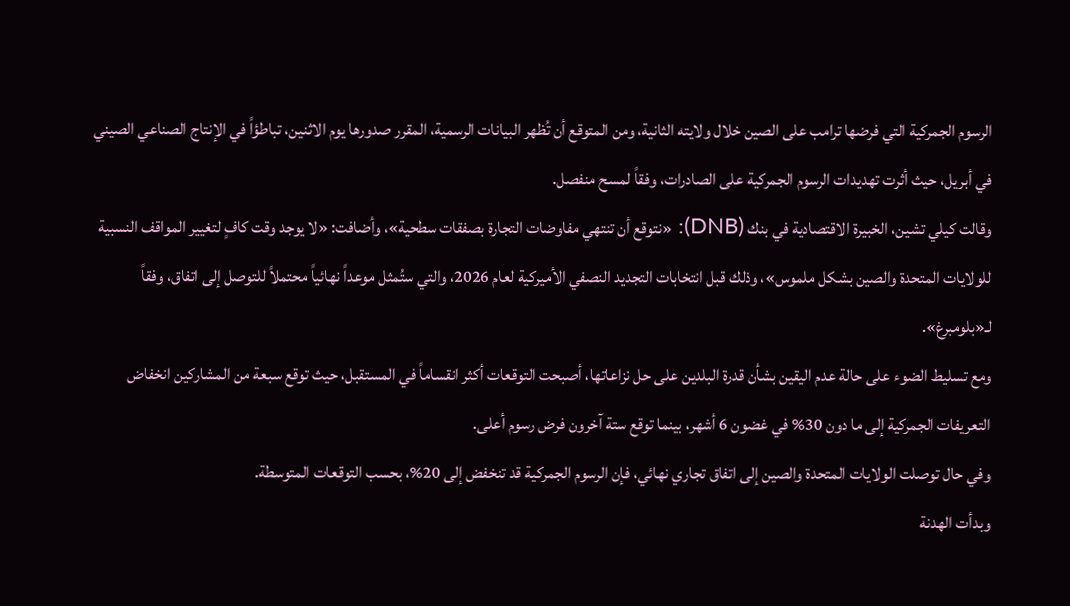الرسوم الجمركية التي فرضها ترامب على الصين خلال ولايته الثانية، ومن المتوقع أن تُظهر البيانات الرسمية، المقرر صدورها يوم الاثنين، تباطؤاً في الإنتاج الصناعي الصيني في أبريل، حيث أثرت تهديدات الرسوم الجمركية على الصادرات، وفقاً لمسح منفصل.
وقالت كيلي تشين، الخبيرة الاقتصادية في بنك (DNB): «نتوقع أن تنتهي مفاوضات التجارة بصفقات سطحية»، وأضافت: «لا يوجد وقت كافٍ لتغيير المواقف النسبية للولايات المتحدة والصين بشكل ملموس»، وذلك قبل انتخابات التجديد النصفي الأميركية لعام 2026، والتي ستُمثل موعداً نهائياً محتملاً للتوصل إلى اتفاق، وفقاً لـ«بلومبرغ».
ومع تسليط الضوء على حالة عدم اليقين بشأن قدرة البلدين على حل نزاعاتها، أصبحت التوقعات أكثر انقساماً في المستقبل، حيث توقع سبعة من المشاركين انخفاض التعريفات الجمركية إلى ما دون 30% في غضون 6 أشهر، بينما توقع ستة آخرون فرض رسوم أعلى.
وفي حال توصلت الولايات المتحدة والصين إلى اتفاق تجاري نهائي، فإن الرسوم الجمركية قد تنخفض إلى 20%، بحسب التوقعات المتوسطة.
وبدأت الهدنة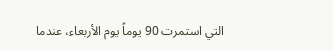التي استمرت 90 يوماً يوم الأربعاء، عندما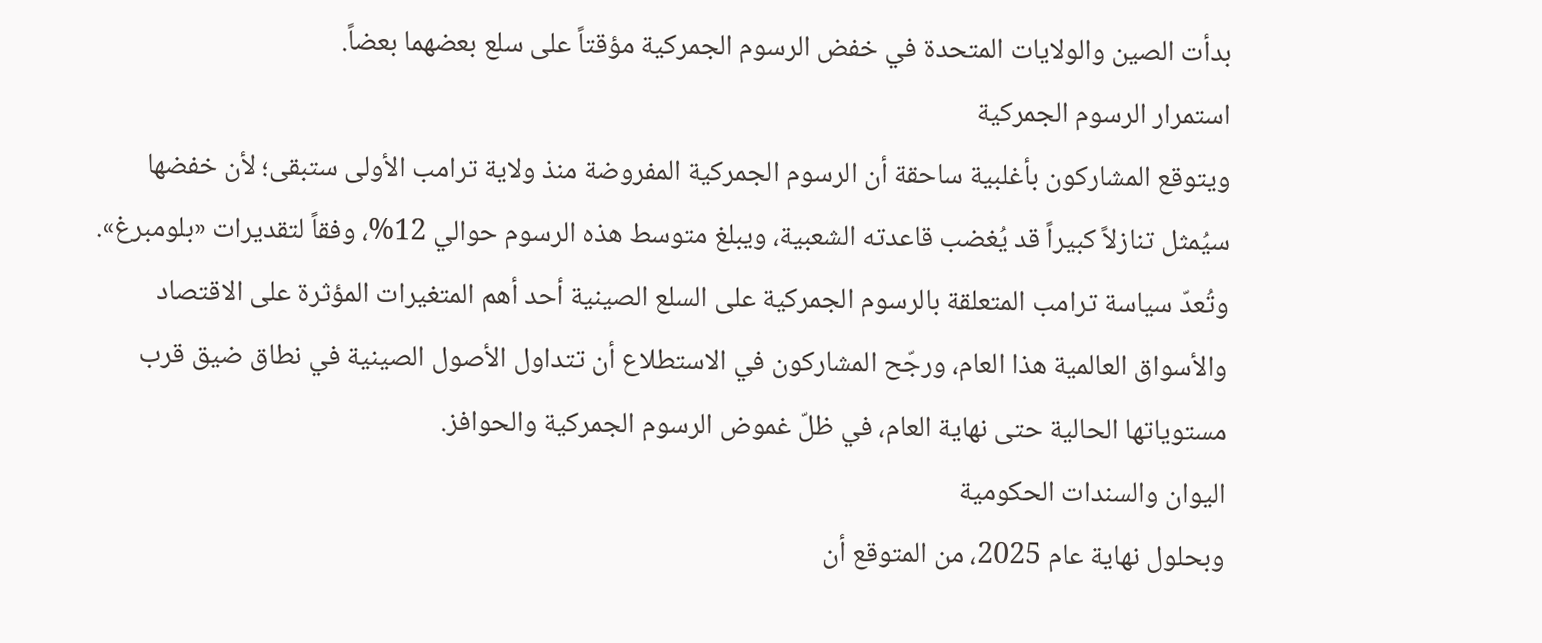بدأت الصين والولايات المتحدة في خفض الرسوم الجمركية مؤقتاً على سلع بعضهما بعضاً.
استمرار الرسوم الجمركية
ويتوقع المشاركون بأغلبية ساحقة أن الرسوم الجمركية المفروضة منذ ولاية ترامب الأولى ستبقى؛ لأن خفضها سيُمثل تنازلاً كبيراً قد يُغضب قاعدته الشعبية، ويبلغ متوسط هذه الرسوم حوالي 12%، وفقاً لتقديرات «بلومبرغ».
وتُعدّ سياسة ترامب المتعلقة بالرسوم الجمركية على السلع الصينية أحد أهم المتغيرات المؤثرة على الاقتصاد والأسواق العالمية هذا العام، ورجّح المشاركون في الاستطلاع أن تتداول الأصول الصينية في نطاق ضيق قرب مستوياتها الحالية حتى نهاية العام، في ظلّ غموض الرسوم الجمركية والحوافز.
اليوان والسندات الحكومية
وبحلول نهاية عام 2025، من المتوقع أن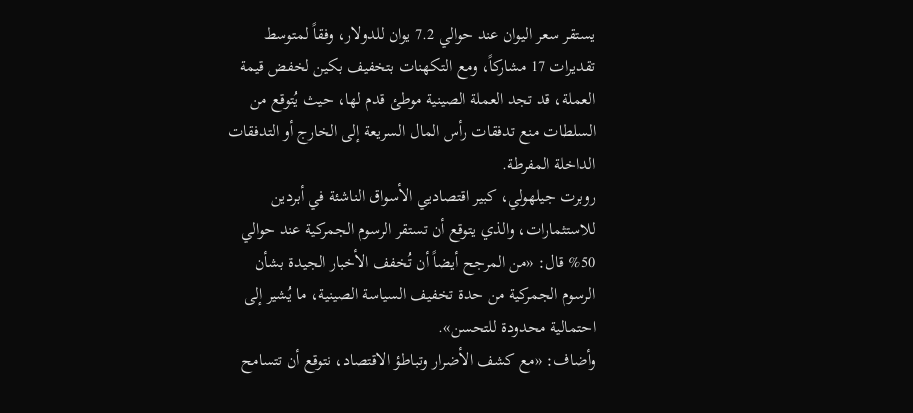يستقر سعر اليوان عند حوالي 7.2 يوان للدولار، وفقاً لمتوسط تقديرات 17 مشاركاً، ومع التكهنات بتخفيف بكين لخفض قيمة العملة، قد تجد العملة الصينية موطئ قدم لها، حيث يُتوقع من السلطات منع تدفقات رأس المال السريعة إلى الخارج أو التدفقات الداخلة المفرطة.
روبرت جيلهولي، كبير اقتصاديي الأسواق الناشئة في أبردين للاستثمارات، والذي يتوقع أن تستقر الرسوم الجمركية عند حوالي 50% قال: «من المرجح أيضاً أن تُخفف الأخبار الجيدة بشأن الرسوم الجمركية من حدة تخفيف السياسة الصينية، ما يُشير إلى احتمالية محدودة للتحسن».
وأضاف: «مع كشف الأضرار وتباطؤ الاقتصاد، نتوقع أن تتسامح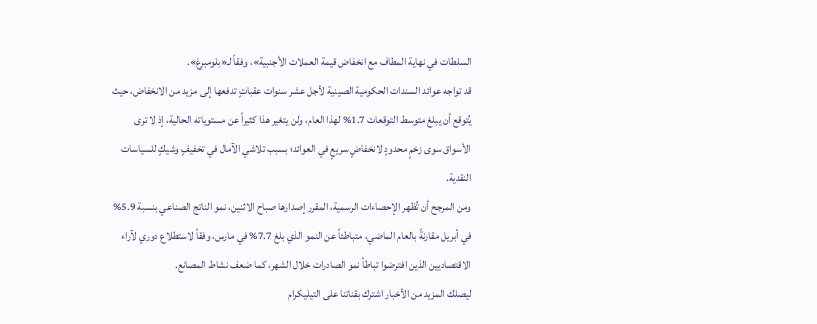السلطات في نهاية المطاف مع انخفاض قيمة العملات الأجنبية»، وفقاً لـ«بلومبرغ».
قد تواجه عوائد السندات الحكومية الصينية لأجل عشر سنوات عقباتٍ تدفعها إلى مزيد من الانخفاض، حيث يُتوقع أن يبلغ متوسط التوقعات 1.7% لهذا العام، ولن يتغير هذا كثيراً عن مستوياته الحالية، إذ لا ترى الأسواق سوى زخمٍ محدودٍ لانخفاضٍ سريعٍ في العوائد؛ بسبب تلاشي الآمال في تخفيفٍ وشيكٍ للسياسات النقدية.
ومن المرجح أن تُظهر الإحصاءات الرسمية، المقرر إصدارها صباح الاثنين، نمو الناتج الصناعي بنسبة 5.9% في أبريل مقارنةً بالعام الماضي، متباطئاً عن النمو الذي بلغ 7.7% في مارس، وفقاً لاستطلاع دوري لآراء الاقتصاديين الذين افترضوا تباطأ نمو الصادرات خلال الشهر، كما ضعف نشاط المصانع.
ليصلك المزيد من الأخبار اشترك بقناتنا على التيليكرام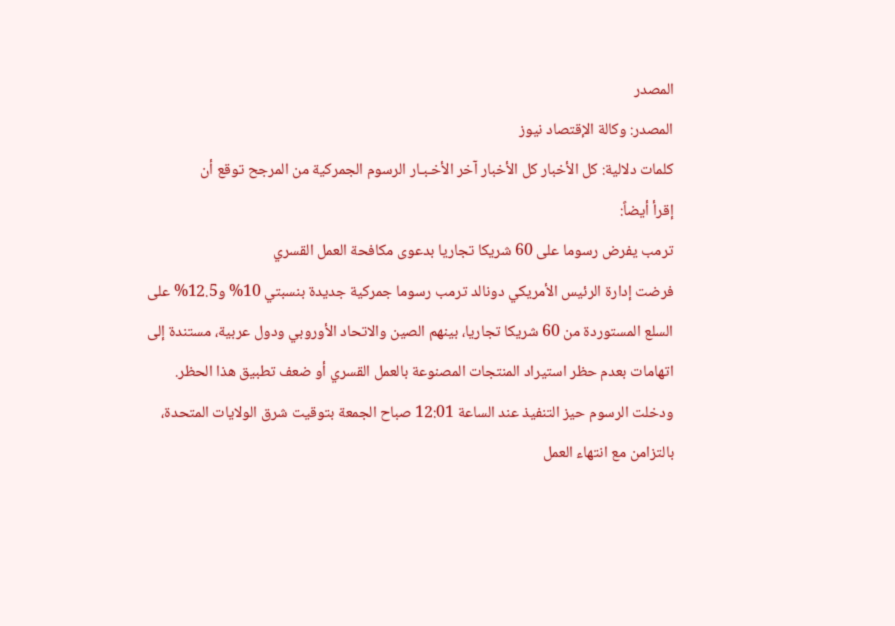المصدر
المصدر: وكالة الإقتصاد نيوز
كلمات دلالية: كل الأخبار كل الأخبار آخر الأخـبـار الرسوم الجمرکیة من المرجح توقع أن
إقرأ أيضاً:
ترمب يفرض رسوما على 60 شريكا تجاريا بدعوى مكافحة العمل القسري
فرضت إدارة الرئيس الأمريكي دونالد ترمب رسوما جمركية جديدة بنسبتي 10% و12.5% على السلع المستوردة من 60 شريكا تجاريا، بينهم الصين والاتحاد الأوروبي ودول عربية، مستندة إلى اتهامات بعدم حظر استيراد المنتجات المصنوعة بالعمل القسري أو ضعف تطبيق هذا الحظر.
ودخلت الرسوم حيز التنفيذ عند الساعة 12:01 صباح الجمعة بتوقيت شرق الولايات المتحدة، بالتزامن مع انتهاء العمل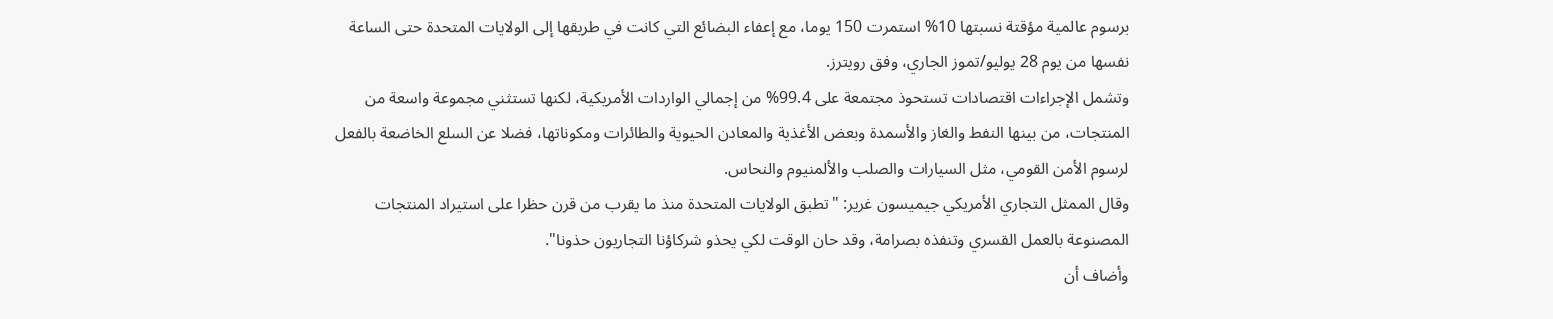برسوم عالمية مؤقتة نسبتها 10% استمرت 150 يوما، مع إعفاء البضائع التي كانت في طريقها إلى الولايات المتحدة حتى الساعة نفسها من يوم 28 يوليو/تموز الجاري، وفق رويترز.
وتشمل الإجراءات اقتصادات تستحوذ مجتمعة على 99.4% من إجمالي الواردات الأمريكية، لكنها تستثني مجموعة واسعة من المنتجات، من بينها النفط والغاز والأسمدة وبعض الأغذية والمعادن الحيوية والطائرات ومكوناتها، فضلا عن السلع الخاضعة بالفعل لرسوم الأمن القومي، مثل السيارات والصلب والألمنيوم والنحاس.
وقال الممثل التجاري الأمريكي جيميسون غرير: "تطبق الولايات المتحدة منذ ما يقرب من قرن حظرا على استيراد المنتجات المصنوعة بالعمل القسري وتنفذه بصرامة، وقد حان الوقت لكي يحذو شركاؤنا التجاريون حذونا".
وأضاف أن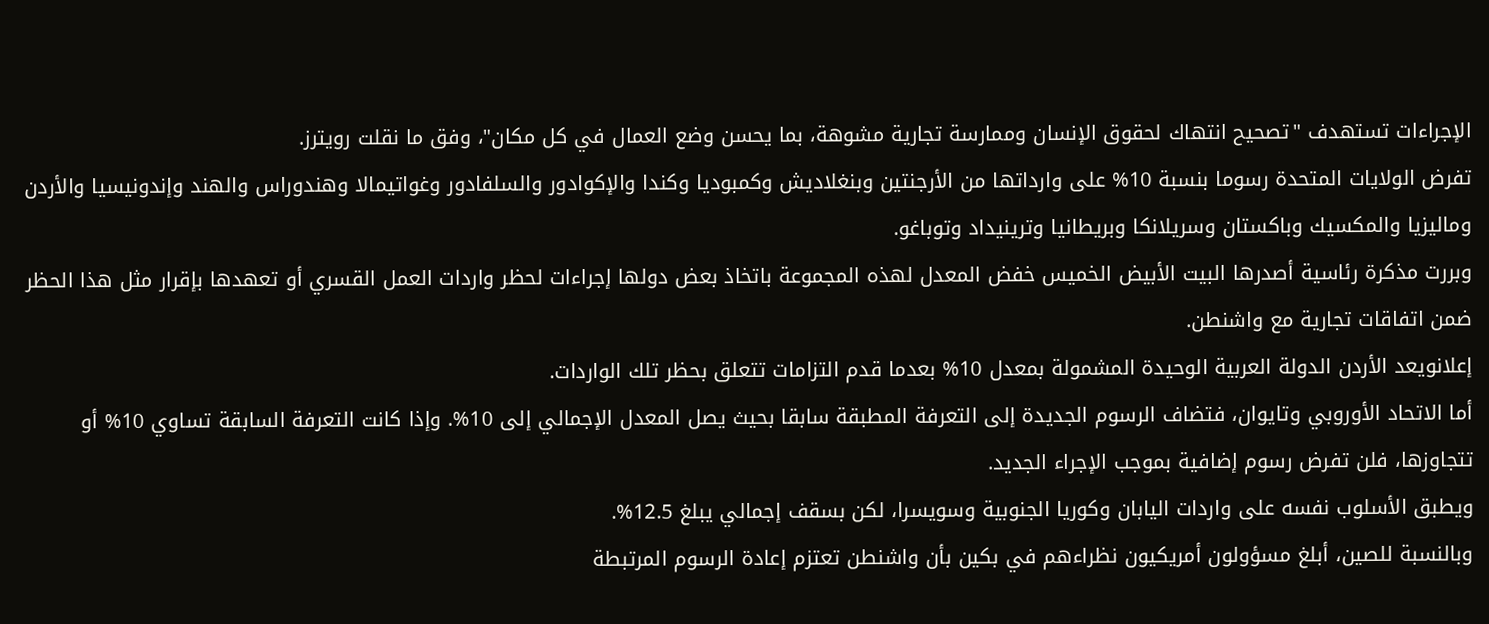الإجراءات تستهدف "تصحيح انتهاك لحقوق الإنسان وممارسة تجارية مشوهة، بما يحسن وضع العمال في كل مكان"، وفق ما نقلت رويترز.
تفرض الولايات المتحدة رسوما بنسبة 10% على وارداتها من الأرجنتين وبنغلاديش وكمبوديا وكندا والإكوادور والسلفادور وغواتيمالا وهندوراس والهند وإندونيسيا والأردن وماليزيا والمكسيك وباكستان وسريلانكا وبريطانيا وترينيداد وتوباغو.
وبررت مذكرة رئاسية أصدرها البيت الأبيض الخميس خفض المعدل لهذه المجموعة باتخاذ بعض دولها إجراءات لحظر واردات العمل القسري أو تعهدها بإقرار مثل هذا الحظر ضمن اتفاقات تجارية مع واشنطن.
إعلانويعد الأردن الدولة العربية الوحيدة المشمولة بمعدل 10% بعدما قدم التزامات تتعلق بحظر تلك الواردات.
أما الاتحاد الأوروبي وتايوان، فتضاف الرسوم الجديدة إلى التعرفة المطبقة سابقا بحيث يصل المعدل الإجمالي إلى 10%. وإذا كانت التعرفة السابقة تساوي 10% أو تتجاوزها، فلن تفرض رسوم إضافية بموجب الإجراء الجديد.
ويطبق الأسلوب نفسه على واردات اليابان وكوريا الجنوبية وسويسرا، لكن بسقف إجمالي يبلغ 12.5%.
وبالنسبة للصين، أبلغ مسؤولون أمريكيون نظراءهم في بكين بأن واشنطن تعتزم إعادة الرسوم المرتبطة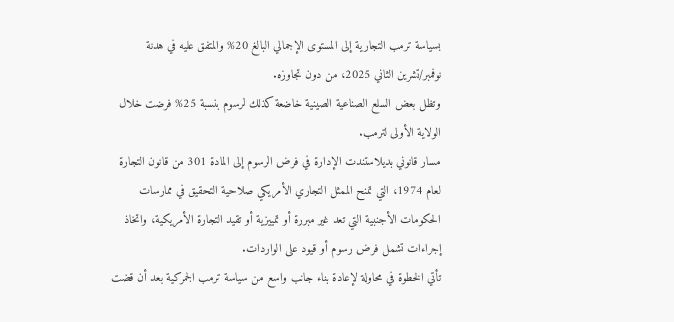بسياسة ترمب التجارية إلى المستوى الإجمالي البالغ 20% والمتفق عليه في هدنة نوفمبر/تشرين الثاني 2025، من دون تجاوزه.
وتظل بعض السلع الصناعية الصينية خاضعة كذلك لرسوم بنسبة 25% فرضت خلال الولاية الأولى لترمب.
مسار قانوني بديلاستندت الإدارة في فرض الرسوم إلى المادة 301 من قانون التجارة لعام 1974، التي تمنح الممثل التجاري الأمريكي صلاحية التحقيق في ممارسات الحكومات الأجنبية التي تعد غير مبررة أو تمييزية أو تقيد التجارة الأمريكية، واتخاذ إجراءات تشمل فرض رسوم أو قيود على الواردات.
تأتي الخطوة في محاولة لإعادة بناء جانب واسع من سياسة ترمب الجمركية بعد أن قضت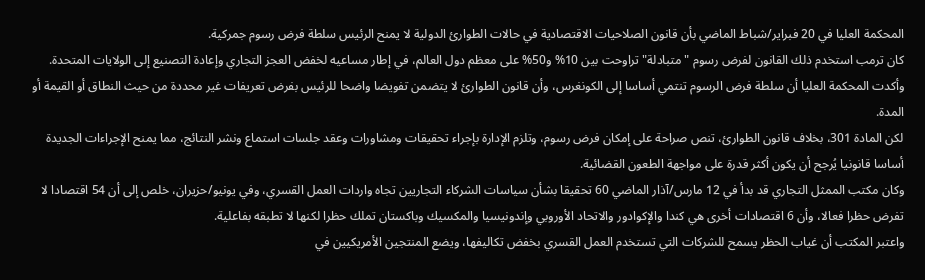المحكمة العليا في 20 فبراير/شباط الماضي بأن قانون الصلاحيات الاقتصادية في حالات الطوارئ الدولية لا يمنح الرئيس سلطة فرض رسوم جمركية.
كان ترمب استخدم ذلك القانون لفرض رسوم "متبادلة" تراوحت بين 10% و50% على معظم دول العالم، في إطار مساعيه لخفض العجز التجاري وإعادة التصنيع إلى الولايات المتحدة.
وأكدت المحكمة العليا أن سلطة فرض الرسوم تنتمي أساسا إلى الكونغرس، وأن قانون الطوارئ لا يتضمن تفويضا واضحا للرئيس بفرض تعريفات غير محددة من حيث النطاق أو القيمة أو المدة.
لكن المادة 301، بخلاف قانون الطوارئ، تنص صراحة على إمكان فرض رسوم، وتلزم الإدارة بإجراء تحقيقات ومشاورات وعقد جلسات استماع ونشر النتائج، مما يمنح الإجراءات الجديدة أساسا قانونيا يُرجح أن يكون أكثر قدرة على مواجهة الطعون القضائية.
وكان مكتب الممثل التجاري قد بدأ في 12 مارس/آذار الماضي 60 تحقيقا بشأن سياسات الشركاء التجاريين تجاه واردات العمل القسري، وفي يونيو/حزيران، خلص إلى أن 54 اقتصادا لا تفرض حظرا فعالا، وأن 6 اقتصادات أخرى هي كندا والإكوادور والاتحاد الأوروبي وإندونيسيا والمكسيك وباكستان تملك حظرا لكنها لا تطبقه بفاعلية.
واعتبر المكتب أن غياب الحظر يسمح للشركات التي تستخدم العمل القسري بخفض تكاليفها، ويضع المنتجين الأمريكيين في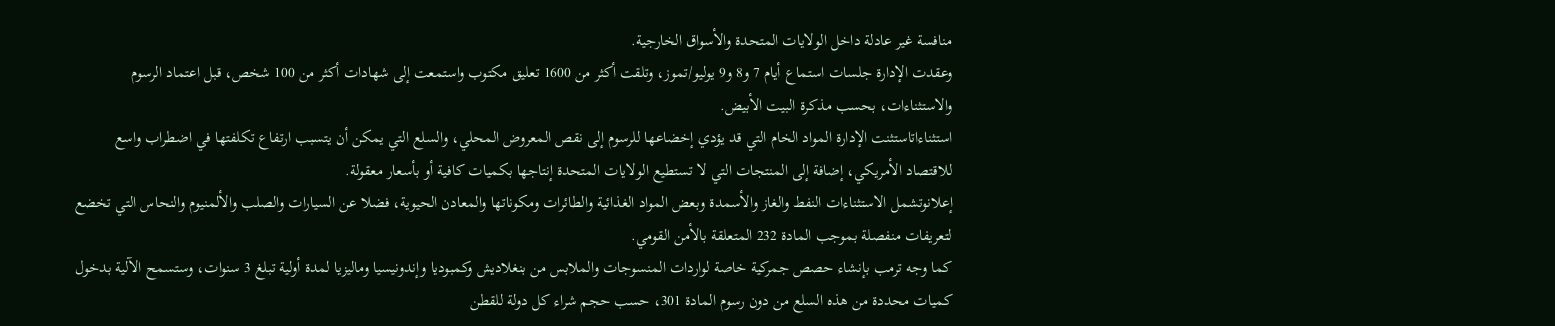منافسة غير عادلة داخل الولايات المتحدة والأسواق الخارجية.
وعقدت الإدارة جلسات استماع أيام 7 و8 و9 يوليو/تموز، وتلقت أكثر من 1600 تعليق مكتوب واستمعت إلى شهادات أكثر من 100 شخص، قبل اعتماد الرسوم والاستثناءات، بحسب مذكرة البيت الأبيض.
استثناءاتاستثنت الإدارة المواد الخام التي قد يؤدي إخضاعها للرسوم إلى نقص المعروض المحلي، والسلع التي يمكن أن يتسبب ارتفاع تكلفتها في اضطراب واسع للاقتصاد الأمريكي، إضافة إلى المنتجات التي لا تستطيع الولايات المتحدة إنتاجها بكميات كافية أو بأسعار معقولة.
إعلانوتشمل الاستثناءات النفط والغاز والأسمدة وبعض المواد الغذائية والطائرات ومكوناتها والمعادن الحيوية، فضلا عن السيارات والصلب والألمنيوم والنحاس التي تخضع لتعريفات منفصلة بموجب المادة 232 المتعلقة بالأمن القومي.
كما وجه ترمب بإنشاء حصص جمركية خاصة لواردات المنسوجات والملابس من بنغلاديش وكمبوديا وإندونيسيا وماليزيا لمدة أولية تبلغ 3 سنوات، وستسمح الآلية بدخول كميات محددة من هذه السلع من دون رسوم المادة 301، حسب حجم شراء كل دولة للقطن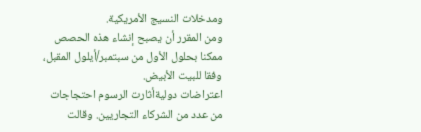ومدخلات النسيج الأمريكية.
ومن المقرر أن يصبح إنشاء هذه الحصص ممكنا بحلول الأول من سبتمبر/أيلول المقبل، وفقا للبيت الأبيض.
اعتراضات دوليةأثارت الرسوم احتجاجات من عدد من الشركاء التجاريين. وقالت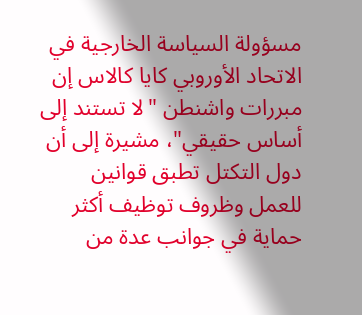مسؤولة السياسة الخارجية في الاتحاد الأوروبي كايا كالاس إن مبررات واشنطن "لا تستند إلى أساس حقيقي"، مشيرة إلى أن دول التكتل تطبق قوانين للعمل وظروف توظيف أكثر حماية في جوانب عدة من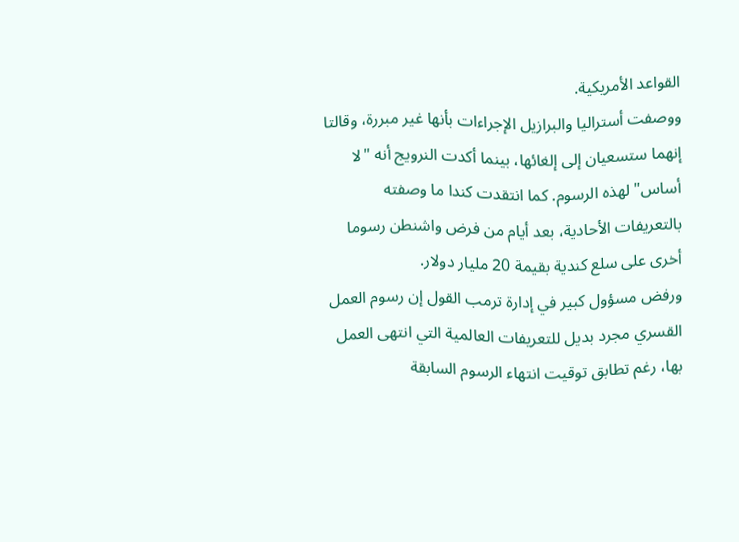القواعد الأمريكية.
ووصفت أستراليا والبرازيل الإجراءات بأنها غير مبررة، وقالتا إنهما ستسعيان إلى إلغائها، بينما أكدت النرويج أنه "لا أساس" لهذه الرسوم. كما انتقدت كندا ما وصفته بالتعريفات الأحادية، بعد أيام من فرض واشنطن رسوما أخرى على سلع كندية بقيمة 20 مليار دولار.
ورفض مسؤول كبير في إدارة ترمب القول إن رسوم العمل القسري مجرد بديل للتعريفات العالمية التي انتهى العمل بها، رغم تطابق توقيت انتهاء الرسوم السابقة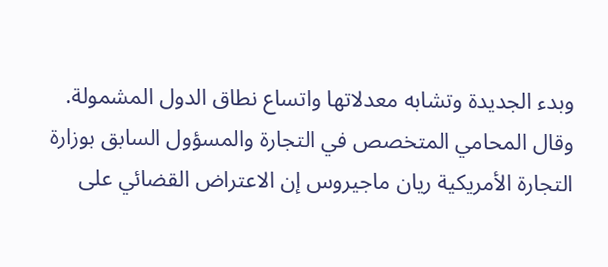وبدء الجديدة وتشابه معدلاتها واتساع نطاق الدول المشمولة.
وقال المحامي المتخصص في التجارة والمسؤول السابق بوزارة التجارة الأمريكية ريان ماجيروس إن الاعتراض القضائي على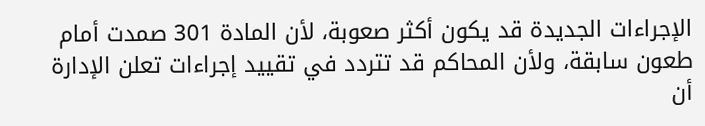الإجراءات الجديدة قد يكون أكثر صعوبة، لأن المادة 301 صمدت أمام طعون سابقة، ولأن المحاكم قد تتردد في تقييد إجراءات تعلن الإدارة أن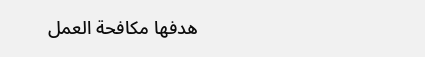هدفها مكافحة العمل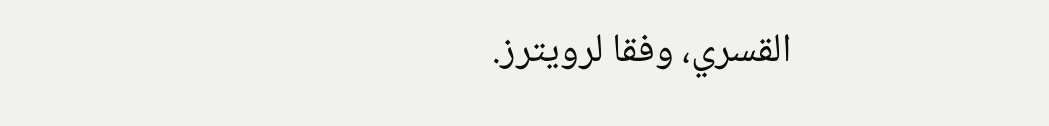القسري، وفقا لرويترز.